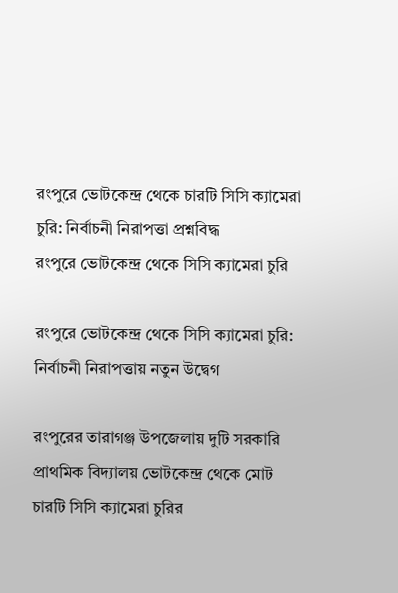রংপুরে ভোটকেন্দ্র থেকে চারটি সিসি ক্যামেরা চুরি: নির্বাচনী নিরাপত্তা প্রশ্নবিদ্ধ
রংপুরে ভোটকেন্দ্র থেকে সিসি ক্যামেরা চুরি

রংপুরে ভোটকেন্দ্র থেকে সিসি ক্যামেরা চুরি: নির্বাচনী নিরাপত্তায় নতুন উদ্বেগ

রংপুরের তারাগঞ্জ উপজেলায় দুটি সরকারি প্রাথমিক বিদ্যালয় ভোটকেন্দ্র থেকে মোট চারটি সিসি ক্যামেরা চুরির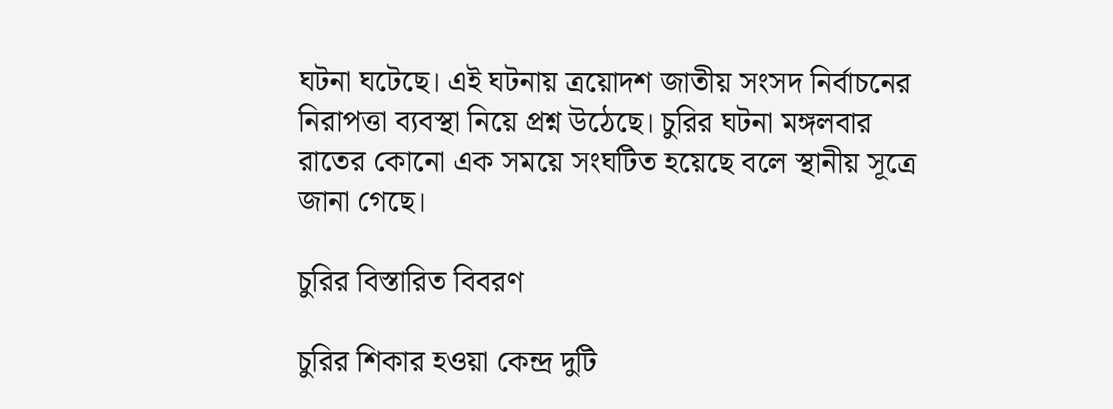ঘটনা ঘটেছে। এই ঘটনায় ত্রয়োদশ জাতীয় সংসদ নির্বাচনের নিরাপত্তা ব্যবস্থা নিয়ে প্রশ্ন উঠেছে। চুরির ঘটনা মঙ্গলবার রাতের কোনো এক সময়ে সংঘটিত হয়েছে বলে স্থানীয় সূত্রে জানা গেছে।

চুরির বিস্তারিত বিবরণ

চুরির শিকার হওয়া কেন্দ্র দুটি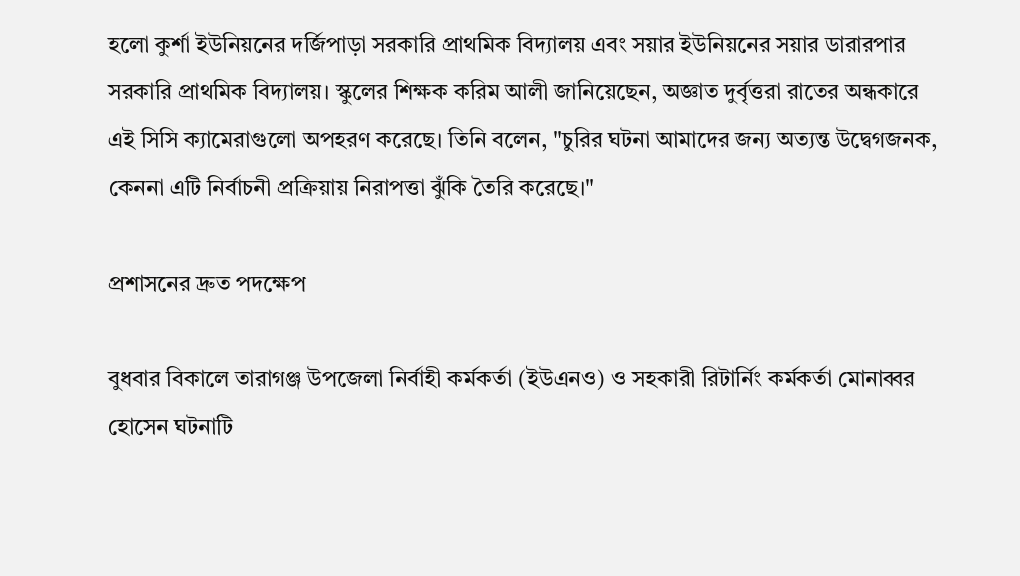হলো কুর্শা ইউনিয়নের দর্জিপাড়া সরকারি প্রাথমিক বিদ্যালয় এবং সয়ার ইউনিয়নের সয়ার ডারারপার সরকারি প্রাথমিক বিদ্যালয়। স্কুলের শিক্ষক করিম আলী জানিয়েছেন, অজ্ঞাত দুর্বৃত্তরা রাতের অন্ধকারে এই সিসি ক্যামেরাগুলো অপহরণ করেছে। তিনি বলেন, "চুরির ঘটনা আমাদের জন্য অত্যন্ত উদ্বেগজনক, কেননা এটি নির্বাচনী প্রক্রিয়ায় নিরাপত্তা ঝুঁকি তৈরি করেছে।"

প্রশাসনের দ্রুত পদক্ষেপ

বুধবার বিকালে তারাগঞ্জ উপজেলা নির্বাহী কর্মকর্তা (ইউএনও) ও সহকারী রিটার্নিং কর্মকর্তা মোনাব্বর হোসেন ঘটনাটি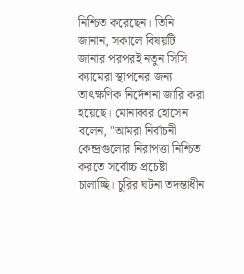নিশ্চিত করেছেন। তিনি জানান, সকালে বিষয়টি জানার পরপরই নতুন সিসি ক্যামেরা স্থাপনের জন্য তাৎক্ষণিক নির্দেশনা জারি করা হয়েছে। মোনাব্বর হোসেন বলেন, "আমরা নির্বাচনী কেন্দ্রগুলোর নিরাপত্তা নিশ্চিত করতে সর্বোচ্চ প্রচেষ্টা চালাচ্ছি। চুরির ঘটনা তদন্তাধীন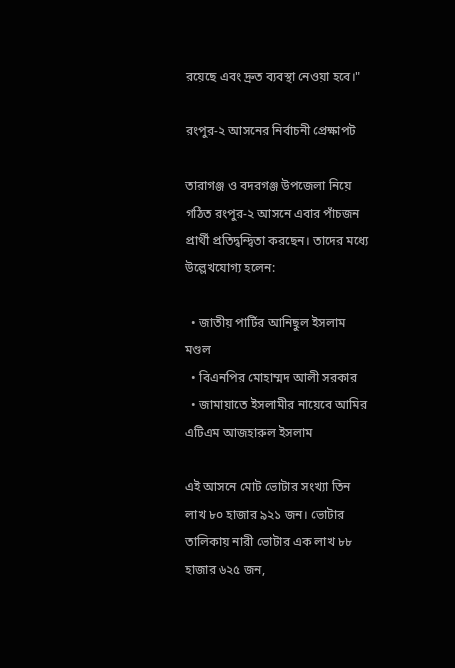রয়েছে এবং দ্রুত ব্যবস্থা নেওয়া হবে।"

রংপুর-২ আসনের নির্বাচনী প্রেক্ষাপট

তারাগঞ্জ ও বদরগঞ্জ উপজেলা নিয়ে গঠিত রংপুর-২ আসনে এবার পাঁচজন প্রার্থী প্রতিদ্বন্দ্বিতা করছেন। তাদের মধ্যে উল্লেখযোগ্য হলেন:

  • জাতীয় পার্টির আনিছুল ইসলাম মণ্ডল
  • বিএনপির মোহাম্মদ আলী সরকার
  • জামায়াতে ইসলামীর নায়েবে আমির এটিএম আজহারুল ইসলাম

এই আসনে মোট ভোটার সংখ্যা তিন লাখ ৮০ হাজার ৯২১ জন। ভোটার তালিকায় নারী ভোটার এক লাখ ৮৮ হাজার ৬২৫ জন,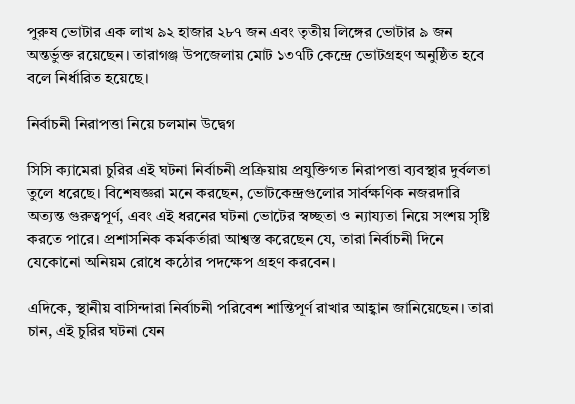পুরুষ ভোটার এক লাখ ৯২ হাজার ২৮৭ জন এবং তৃতীয় লিঙ্গের ভোটার ৯ জন অন্তর্ভুক্ত রয়েছেন। তারাগঞ্জ উপজেলায় মোট ১৩৭টি কেন্দ্রে ভোটগ্রহণ অনুষ্ঠিত হবে বলে নির্ধারিত হয়েছে।

নির্বাচনী নিরাপত্তা নিয়ে চলমান উদ্বেগ

সিসি ক্যামেরা চুরির এই ঘটনা নির্বাচনী প্রক্রিয়ায় প্রযুক্তিগত নিরাপত্তা ব্যবস্থার দুর্বলতা তুলে ধরেছে। বিশেষজ্ঞরা মনে করছেন, ভোটকেন্দ্রগুলোর সার্বক্ষণিক নজরদারি অত্যন্ত গুরুত্বপূর্ণ, এবং এই ধরনের ঘটনা ভোটের স্বচ্ছতা ও ন্যায্যতা নিয়ে সংশয় সৃষ্টি করতে পারে। প্রশাসনিক কর্মকর্তারা আশ্বস্ত করেছেন যে, তারা নির্বাচনী দিনে যেকোনো অনিয়ম রোধে কঠোর পদক্ষেপ গ্রহণ করবেন।

এদিকে, স্থানীয় বাসিন্দারা নির্বাচনী পরিবেশ শান্তিপূর্ণ রাখার আহ্বান জানিয়েছেন। তারা চান, এই চুরির ঘটনা যেন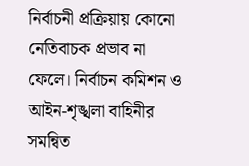নির্বাচনী প্রক্রিয়ায় কোনো নেতিবাচক প্রভাব না ফেলে। নির্বাচন কমিশন ও আইন-শৃঙ্খলা বাহিনীর সমন্বিত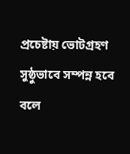প্রচেষ্টায় ভোটগ্রহণ সুষ্ঠুভাবে সম্পন্ন হবে বলে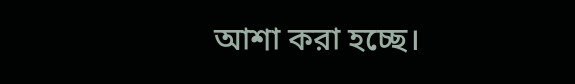আশা করা হচ্ছে।